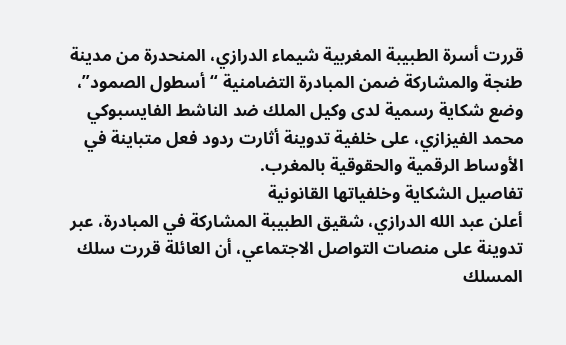قررت أسرة الطبيبة المغربية شيماء الدرازي، المنحدرة من مدينة طنجة والمشاركة ضمن المبادرة التضامنية “أسطول الصمود”، وضع شكاية رسمية لدى وكيل الملك ضد الناشط الفايسبوكي محمد الفيزازي، على خلفية تدوينة أثارت ردود فعل متباينة في الأوساط الرقمية والحقوقية بالمغرب.
تفاصيل الشكاية وخلفياتها القانونية
أعلن عبد الله الدرازي، شقيق الطبيبة المشاركة في المبادرة، عبر تدوينة على منصات التواصل الاجتماعي، أن العائلة قررت سلك المسلك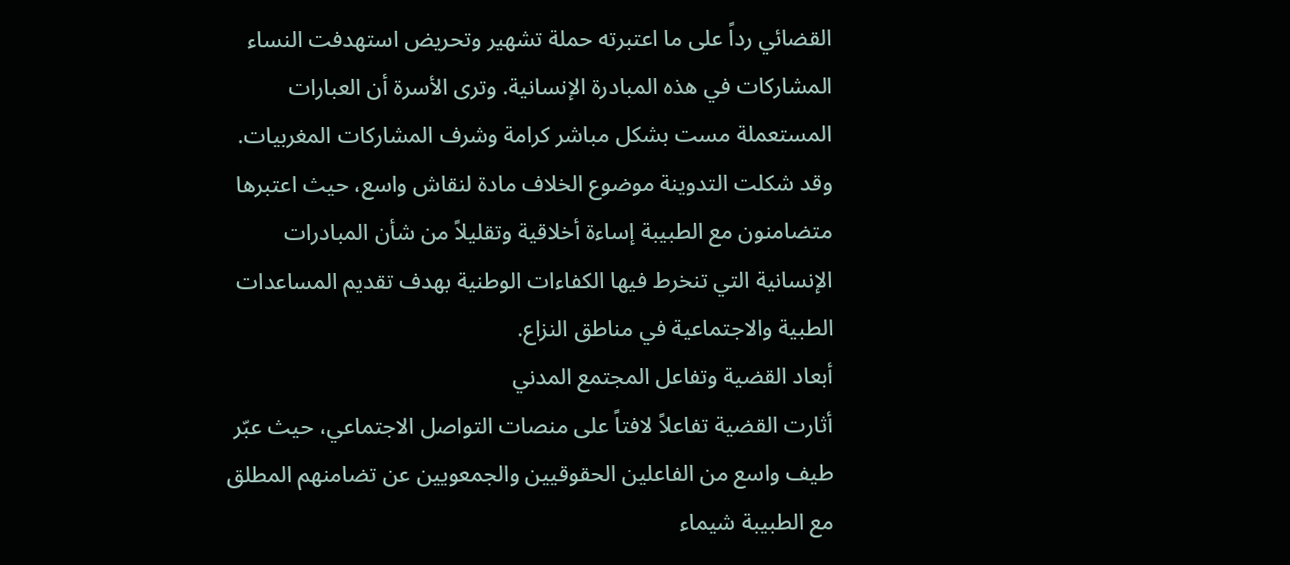القضائي رداً على ما اعتبرته حملة تشهير وتحريض استهدفت النساء المشاركات في هذه المبادرة الإنسانية. وترى الأسرة أن العبارات المستعملة مست بشكل مباشر كرامة وشرف المشاركات المغربيات.
وقد شكلت التدوينة موضوع الخلاف مادة لنقاش واسع، حيث اعتبرها متضامنون مع الطبيبة إساءة أخلاقية وتقليلاً من شأن المبادرات الإنسانية التي تنخرط فيها الكفاءات الوطنية بهدف تقديم المساعدات الطبية والاجتماعية في مناطق النزاع.
أبعاد القضية وتفاعل المجتمع المدني
أثارت القضية تفاعلاً لافتاً على منصات التواصل الاجتماعي، حيث عبّر طيف واسع من الفاعلين الحقوقيين والجمعويين عن تضامنهم المطلق مع الطبيبة شيماء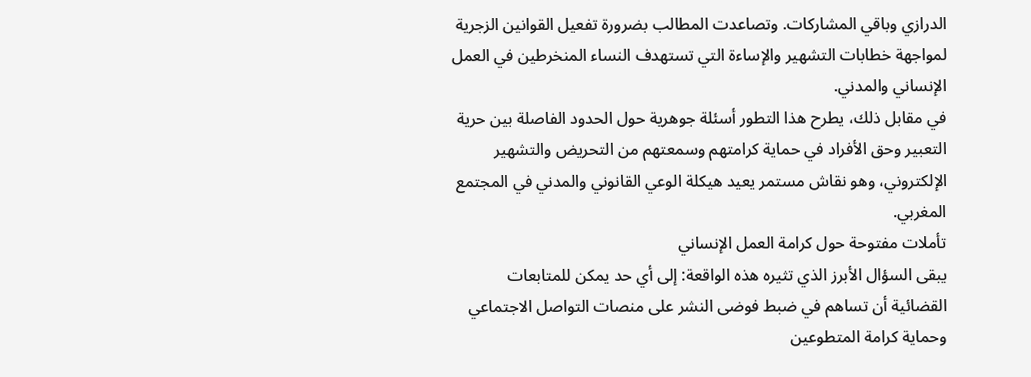الدرازي وباقي المشاركات. وتصاعدت المطالب بضرورة تفعيل القوانين الزجرية لمواجهة خطابات التشهير والإساءة التي تستهدف النساء المنخرطين في العمل الإنساني والمدني.
في مقابل ذلك، يطرح هذا التطور أسئلة جوهرية حول الحدود الفاصلة بين حرية التعبير وحق الأفراد في حماية كرامتهم وسمعتهم من التحريض والتشهير الإلكتروني، وهو نقاش مستمر يعيد هيكلة الوعي القانوني والمدني في المجتمع المغربي.
تأملات مفتوحة حول كرامة العمل الإنساني
يبقى السؤال الأبرز الذي تثيره هذه الواقعة: إلى أي حد يمكن للمتابعات القضائية أن تساهم في ضبط فوضى النشر على منصات التواصل الاجتماعي وحماية كرامة المتطوعين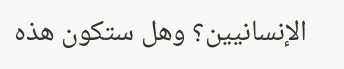الإنسانيين؟ وهل ستكون هذه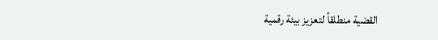القضية منطلقاً لتعزيز بيئة رقمية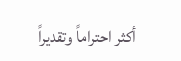أكثر احتراماً وتقديراً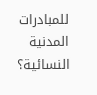للمبادرات المدنية النسائية؟